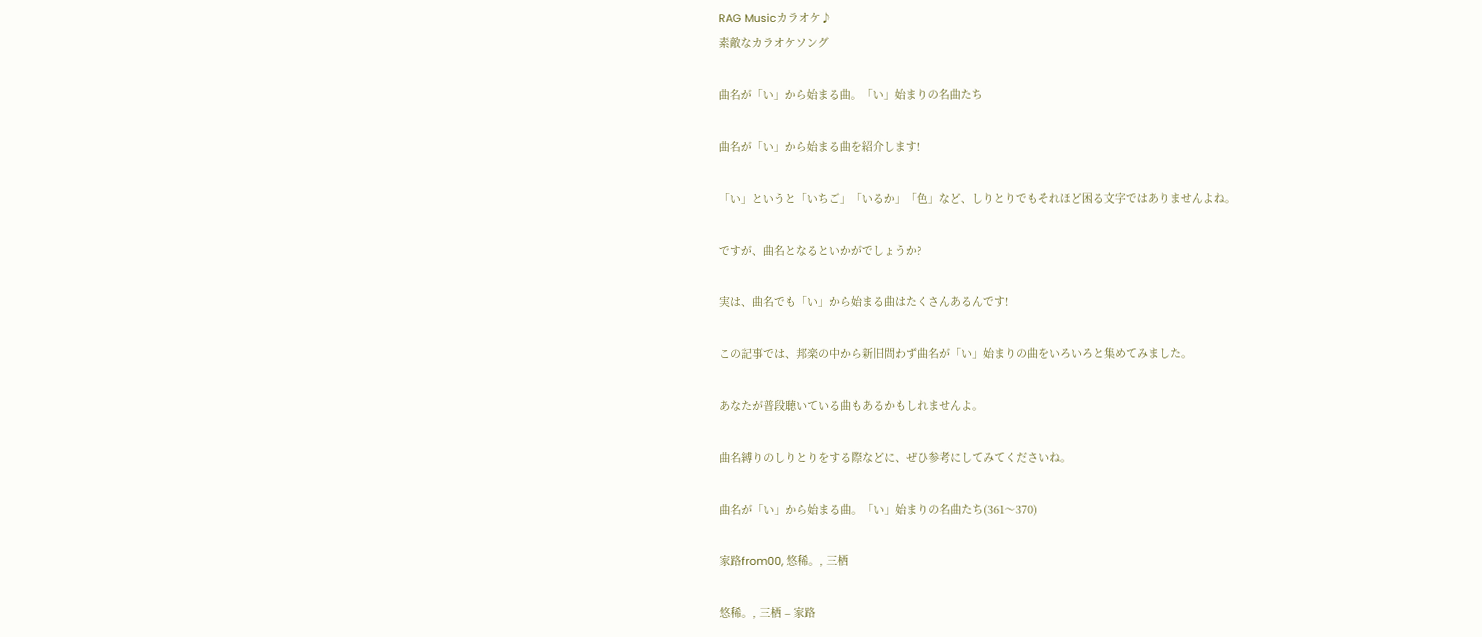RAG Musicカラオケ♪
素敵なカラオケソング

曲名が「い」から始まる曲。「い」始まりの名曲たち

曲名が「い」から始まる曲を紹介します!

「い」というと「いちご」「いるか」「色」など、しりとりでもそれほど困る文字ではありませんよね。

ですが、曲名となるといかがでしょうか?

実は、曲名でも「い」から始まる曲はたくさんあるんです!

この記事では、邦楽の中から新旧問わず曲名が「い」始まりの曲をいろいろと集めてみました。

あなたが普段聴いている曲もあるかもしれませんよ。

曲名縛りのしりとりをする際などに、ぜひ参考にしてみてくださいね。

曲名が「い」から始まる曲。「い」始まりの名曲たち(361〜370)

家路from00, 悠稀。, 三栖

悠稀。, 三栖 – 家路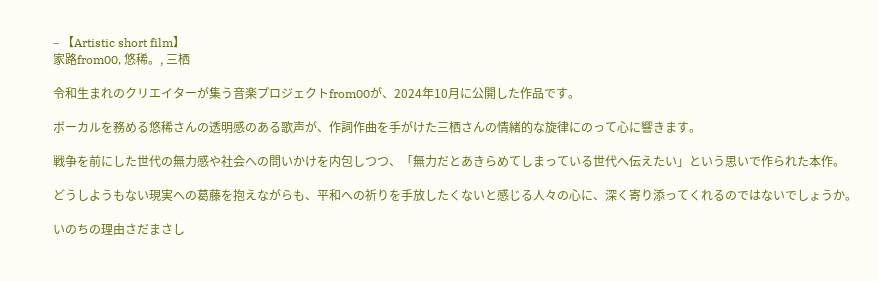– 【Artistic short film】
家路from00, 悠稀。, 三栖

令和生まれのクリエイターが集う音楽プロジェクトfrom00が、2024年10月に公開した作品です。

ボーカルを務める悠稀さんの透明感のある歌声が、作詞作曲を手がけた三栖さんの情緒的な旋律にのって心に響きます。

戦争を前にした世代の無力感や社会への問いかけを内包しつつ、「無力だとあきらめてしまっている世代へ伝えたい」という思いで作られた本作。

どうしようもない現実への葛藤を抱えながらも、平和への祈りを手放したくないと感じる人々の心に、深く寄り添ってくれるのではないでしょうか。

いのちの理由さだまさし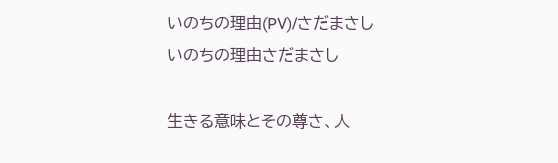いのちの理由(PV)/さだまさし
いのちの理由さだまさし

生きる意味とその尊さ、人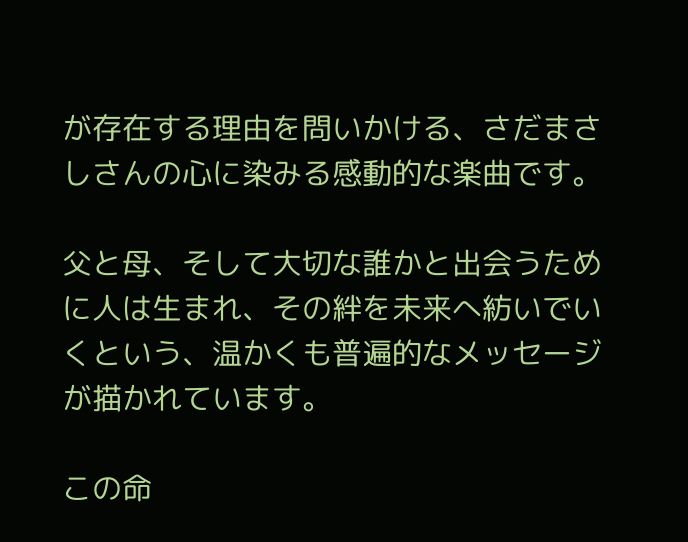が存在する理由を問いかける、さだまさしさんの心に染みる感動的な楽曲です。

父と母、そして大切な誰かと出会うために人は生まれ、その絆を未来へ紡いでいくという、温かくも普遍的なメッセージが描かれています。

この命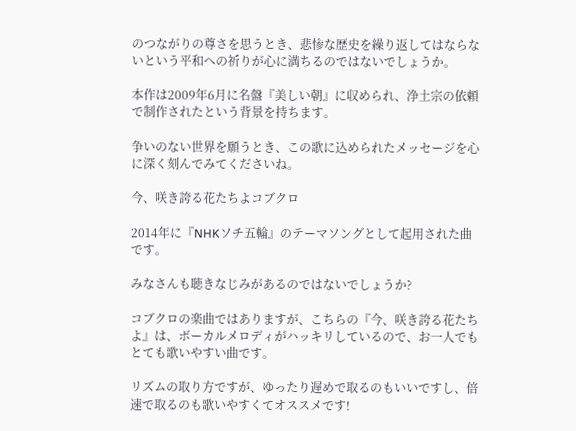のつながりの尊さを思うとき、悲惨な歴史を繰り返してはならないという平和への祈りが心に満ちるのではないでしょうか。

本作は2009年6月に名盤『美しい朝』に収められ、浄土宗の依頼で制作されたという背景を持ちます。

争いのない世界を願うとき、この歌に込められたメッセージを心に深く刻んでみてくださいね。

今、咲き誇る花たちよコブクロ

2014年に『NHKソチ五輪』のテーマソングとして起用された曲です。

みなさんも聴きなじみがあるのではないでしょうか?

コブクロの楽曲ではありますが、こちらの『今、咲き誇る花たちよ』は、ボーカルメロディがハッキリしているので、お一人でもとても歌いやすい曲です。

リズムの取り方ですが、ゆったり遅めで取るのもいいですし、倍速で取るのも歌いやすくてオススメです!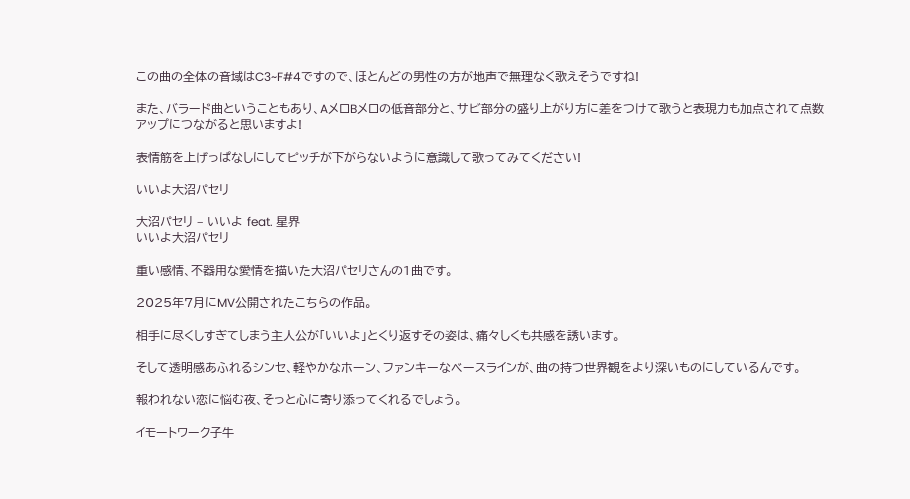この曲の全体の音域はC3~F#4ですので、ほとんどの男性の方が地声で無理なく歌えそうですね!

また、バラード曲ということもあり、AメロBメロの低音部分と、サビ部分の盛り上がり方に差をつけて歌うと表現力も加点されて点数アップにつながると思いますよ!

表情筋を上げっぱなしにしてピッチが下がらないように意識して歌ってみてください!

いいよ大沼パセリ

大沼パセリ – いいよ feat. 星界
いいよ大沼パセリ

重い感情、不器用な愛情を描いた大沼パセリさんの1曲です。

2025年7月にMV公開されたこちらの作品。

相手に尽くしすぎてしまう主人公が「いいよ」とくり返すその姿は、痛々しくも共感を誘います。

そして透明感あふれるシンセ、軽やかなホーン、ファンキーなベースラインが、曲の持つ世界観をより深いものにしているんです。

報われない恋に悩む夜、そっと心に寄り添ってくれるでしょう。

イモートワーク子牛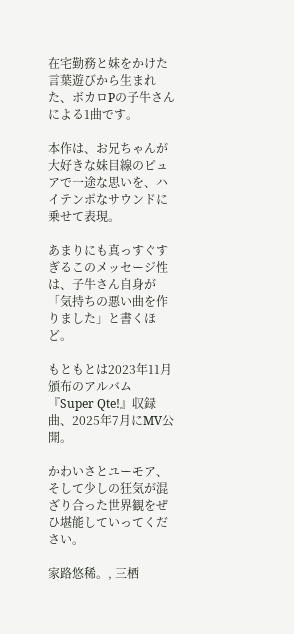在宅勤務と妹をかけた言葉遊びから生まれた、ボカロPの子牛さんによる1曲です。

本作は、お兄ちゃんが大好きな妹目線のピュアで一途な思いを、ハイテンポなサウンドに乗せて表現。

あまりにも真っすぐすぎるこのメッセージ性は、子牛さん自身が「気持ちの悪い曲を作りました」と書くほど。

もともとは2023年11月頒布のアルバム『Super Qte!』収録曲、2025年7月にMV公開。

かわいさとユーモア、そして少しの狂気が混ざり合った世界観をぜひ堪能していってください。

家路悠稀。, 三栖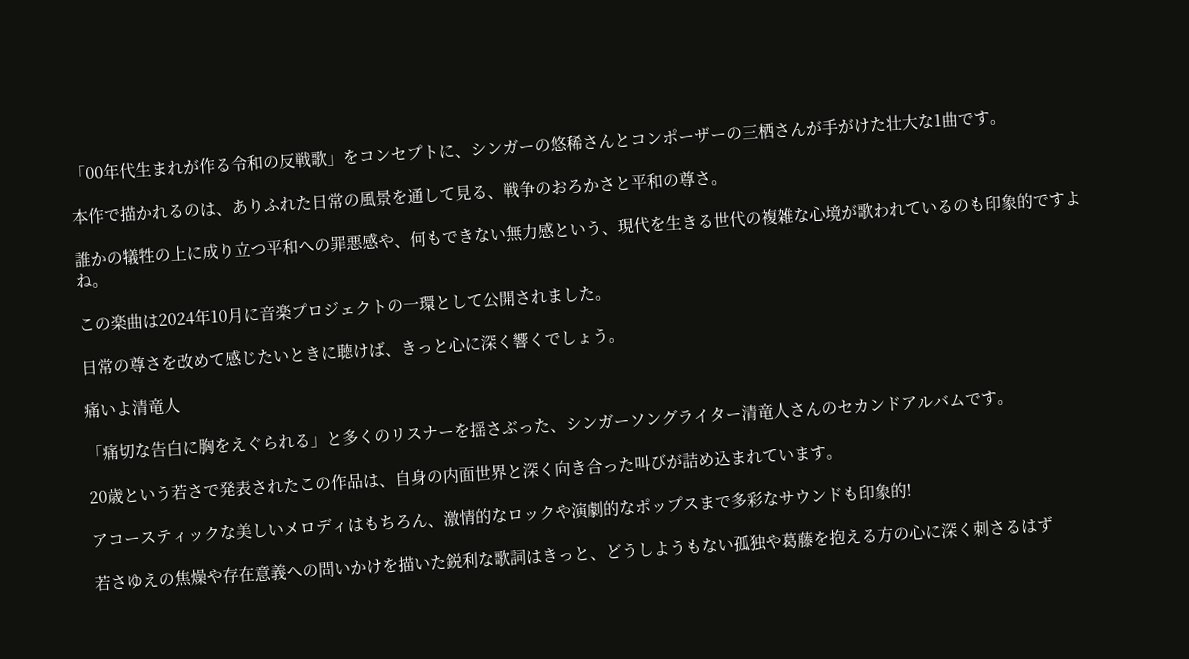「00年代生まれが作る令和の反戦歌」をコンセプトに、シンガーの悠稀さんとコンポーザーの三栖さんが手がけた壮大な1曲です。

本作で描かれるのは、ありふれた日常の風景を通して見る、戦争のおろかさと平和の尊さ。

誰かの犠牲の上に成り立つ平和への罪悪感や、何もできない無力感という、現代を生きる世代の複雑な心境が歌われているのも印象的ですよね。

この楽曲は2024年10月に音楽プロジェクトの一環として公開されました。

日常の尊さを改めて感じたいときに聴けば、きっと心に深く響くでしょう。

痛いよ清竜人

「痛切な告白に胸をえぐられる」と多くのリスナーを揺さぶった、シンガーソングライター清竜人さんのセカンドアルバムです。

20歳という若さで発表されたこの作品は、自身の内面世界と深く向き合った叫びが詰め込まれています。

アコースティックな美しいメロディはもちろん、激情的なロックや演劇的なポップスまで多彩なサウンドも印象的!

若さゆえの焦燥や存在意義への問いかけを描いた鋭利な歌詞はきっと、どうしようもない孤独や葛藤を抱える方の心に深く刺さるはず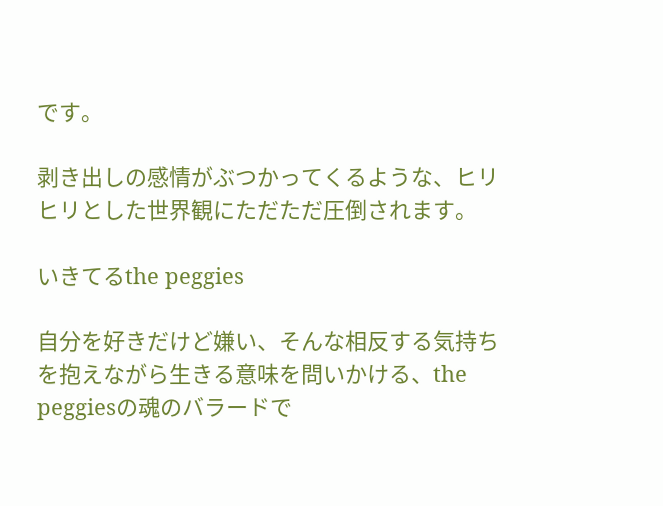です。

剥き出しの感情がぶつかってくるような、ヒリヒリとした世界観にただただ圧倒されます。

いきてるthe peggies

自分を好きだけど嫌い、そんな相反する気持ちを抱えながら生きる意味を問いかける、the peggiesの魂のバラードで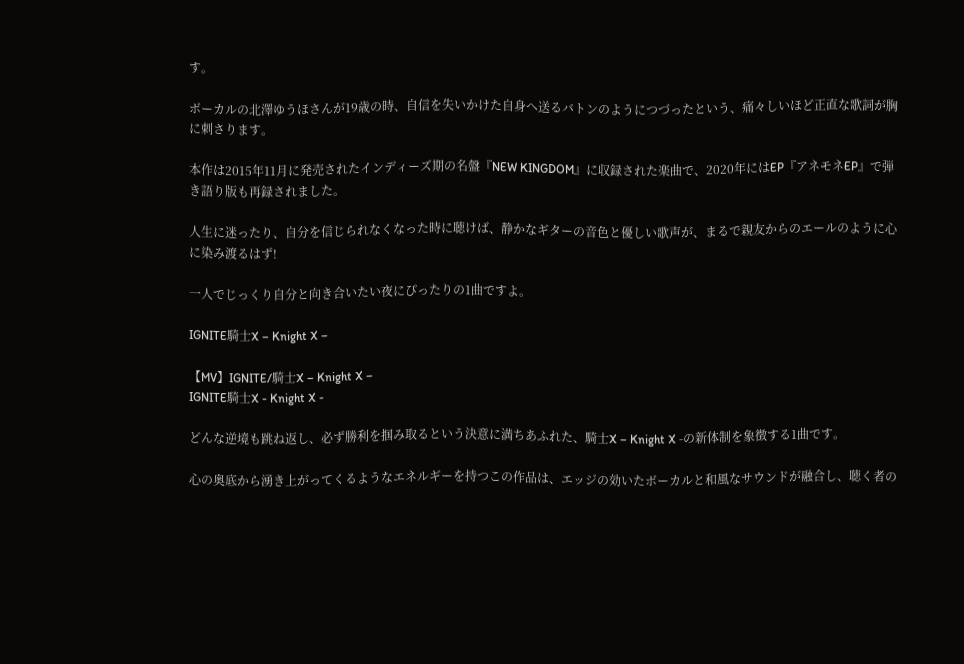す。

ボーカルの北澤ゆうほさんが19歳の時、自信を失いかけた自身へ送るバトンのようにつづったという、痛々しいほど正直な歌詞が胸に刺さります。

本作は2015年11月に発売されたインディーズ期の名盤『NEW KINGDOM』に収録された楽曲で、2020年にはEP『アネモネEP』で弾き語り版も再録されました。

人生に迷ったり、自分を信じられなくなった時に聴けば、静かなギターの音色と優しい歌声が、まるで親友からのエールのように心に染み渡るはず!

一人でじっくり自分と向き合いたい夜にぴったりの1曲ですよ。

IGNITE騎士X – Knight X –

【MV】IGNITE/騎士X – Knight X –
IGNITE騎士X - Knight X -

どんな逆境も跳ね返し、必ず勝利を掴み取るという決意に満ちあふれた、騎士X – Knight X -の新体制を象徴する1曲です。

心の奥底から湧き上がってくるようなエネルギーを持つこの作品は、エッジの効いたボーカルと和風なサウンドが融合し、聴く者の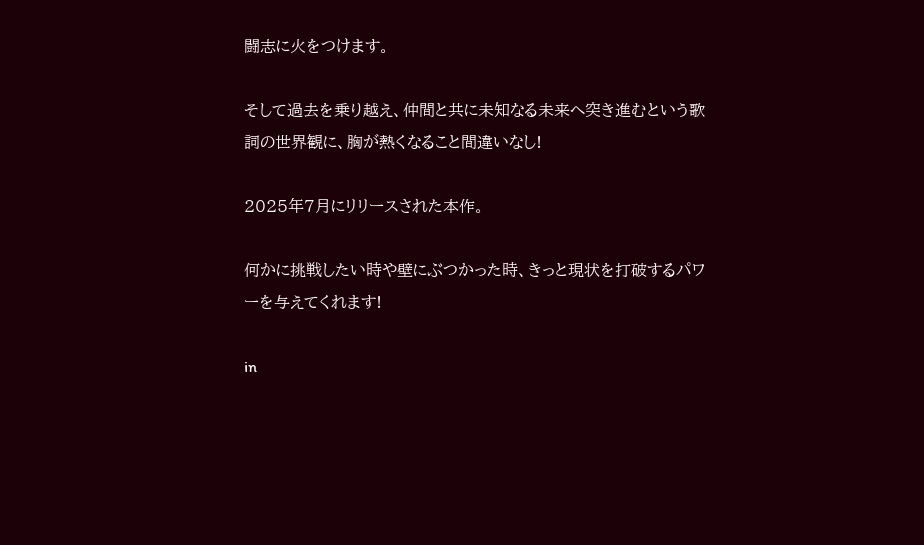闘志に火をつけます。

そして過去を乗り越え、仲間と共に未知なる未来へ突き進むという歌詞の世界観に、胸が熱くなること間違いなし!

2025年7月にリリースされた本作。

何かに挑戦したい時や壁にぶつかった時、きっと現状を打破するパワーを与えてくれます!

in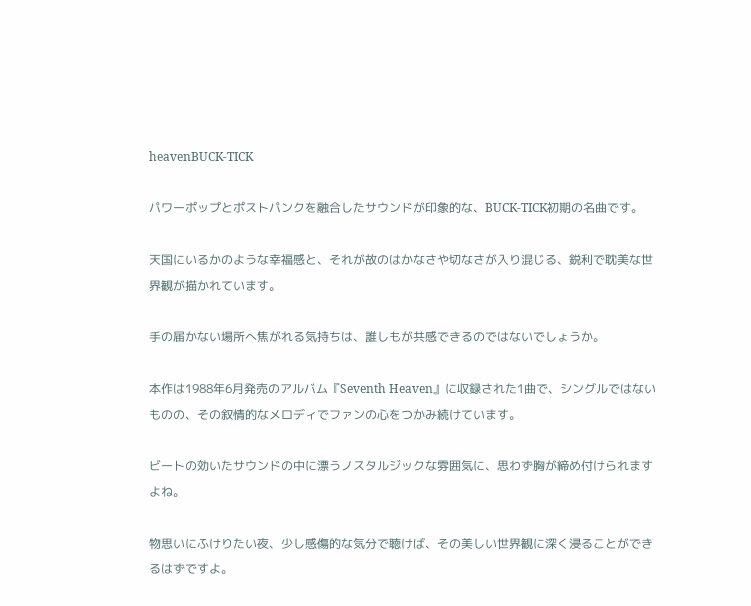heavenBUCK-TICK

パワーポップとポストパンクを融合したサウンドが印象的な、BUCK-TICK初期の名曲です。

天国にいるかのような幸福感と、それが故のはかなさや切なさが入り混じる、鋭利で耽美な世界観が描かれています。

手の届かない場所へ焦がれる気持ちは、誰しもが共感できるのではないでしょうか。

本作は1988年6月発売のアルバム『Seventh Heaven』に収録された1曲で、シングルではないものの、その叙情的なメロディでファンの心をつかみ続けています。

ビートの効いたサウンドの中に漂うノスタルジックな雰囲気に、思わず胸が締め付けられますよね。

物思いにふけりたい夜、少し感傷的な気分で聴けば、その美しい世界観に深く浸ることができるはずですよ。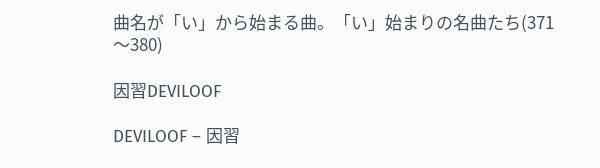曲名が「い」から始まる曲。「い」始まりの名曲たち(371〜380)

因習DEVILOOF

DEVILOOF – 因習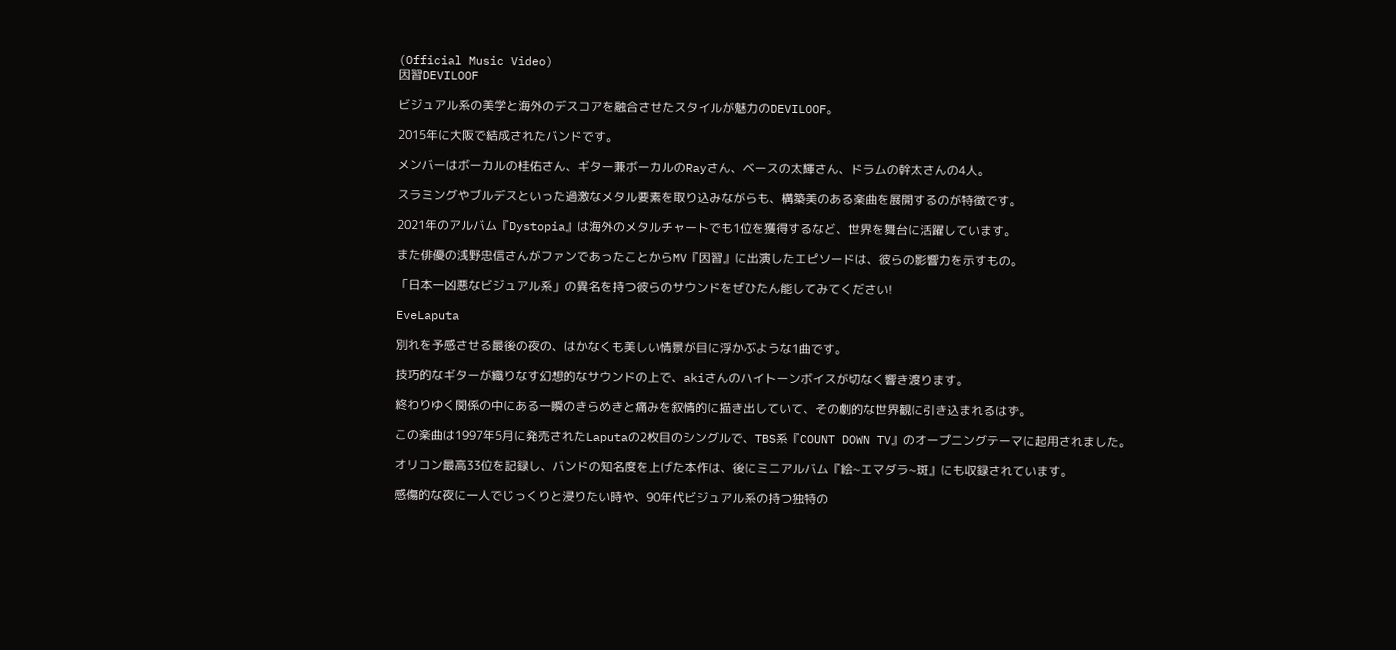(Official Music Video)
因習DEVILOOF

ビジュアル系の美学と海外のデスコアを融合させたスタイルが魅力のDEVILOOF。

2015年に大阪で結成されたバンドです。

メンバーはボーカルの桂佑さん、ギター兼ボーカルのRayさん、ベースの太輝さん、ドラムの幹太さんの4人。

スラミングやブルデスといった過激なメタル要素を取り込みながらも、構築美のある楽曲を展開するのが特徴です。

2021年のアルバム『Dystopia』は海外のメタルチャートでも1位を獲得するなど、世界を舞台に活躍しています。

また俳優の浅野忠信さんがファンであったことからMV『因習』に出演したエピソードは、彼らの影響力を示すもの。

「日本一凶悪なビジュアル系」の異名を持つ彼らのサウンドをぜひたん能してみてください!

EveLaputa

別れを予感させる最後の夜の、はかなくも美しい情景が目に浮かぶような1曲です。

技巧的なギターが織りなす幻想的なサウンドの上で、akiさんのハイトーンボイスが切なく響き渡ります。

終わりゆく関係の中にある一瞬のきらめきと痛みを叙情的に描き出していて、その劇的な世界観に引き込まれるはず。

この楽曲は1997年5月に発売されたLaputaの2枚目のシングルで、TBS系『COUNT DOWN TV』のオープニングテーマに起用されました。

オリコン最高33位を記録し、バンドの知名度を上げた本作は、後にミニアルバム『絵~エマダラ~斑』にも収録されています。

感傷的な夜に一人でじっくりと浸りたい時や、90年代ビジュアル系の持つ独特の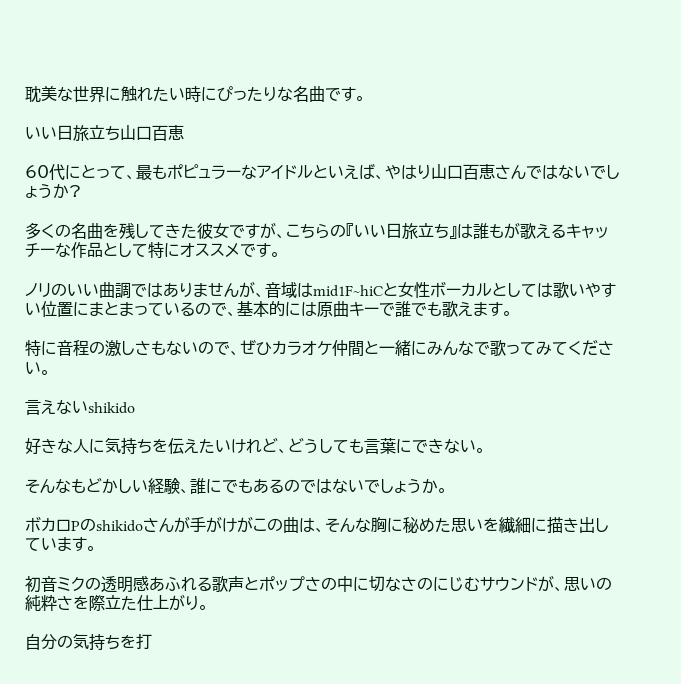耽美な世界に触れたい時にぴったりな名曲です。

いい日旅立ち山口百恵

60代にとって、最もポピュラーなアイドルといえば、やはり山口百恵さんではないでしょうか?

多くの名曲を残してきた彼女ですが、こちらの『いい日旅立ち』は誰もが歌えるキャッチーな作品として特にオススメです。

ノリのいい曲調ではありませんが、音域はmid1F~hiCと女性ボーカルとしては歌いやすい位置にまとまっているので、基本的には原曲キーで誰でも歌えます。

特に音程の激しさもないので、ぜひカラオケ仲間と一緒にみんなで歌ってみてください。

言えないshikido

好きな人に気持ちを伝えたいけれど、どうしても言葉にできない。

そんなもどかしい経験、誰にでもあるのではないでしょうか。

ボカロPのshikidoさんが手がけがこの曲は、そんな胸に秘めた思いを繊細に描き出しています。

初音ミクの透明感あふれる歌声とポップさの中に切なさのにじむサウンドが、思いの純粋さを際立た仕上がり。

自分の気持ちを打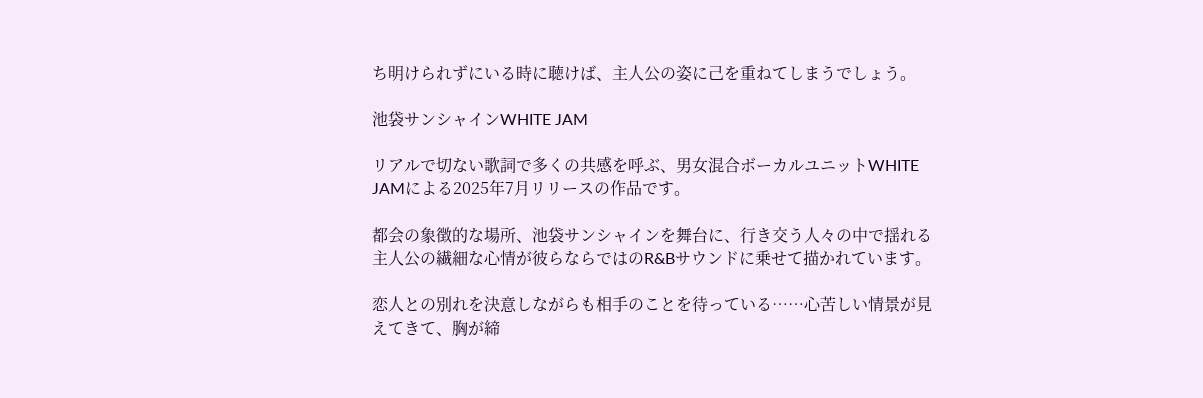ち明けられずにいる時に聴けば、主人公の姿に己を重ねてしまうでしょう。

池袋サンシャインWHITE JAM

リアルで切ない歌詞で多くの共感を呼ぶ、男女混合ボーカルユニットWHITE JAMによる2025年7月リリースの作品です。

都会の象徴的な場所、池袋サンシャインを舞台に、行き交う人々の中で揺れる主人公の繊細な心情が彼らならではのR&Bサウンドに乗せて描かれています。

恋人との別れを決意しながらも相手のことを待っている……心苦しい情景が見えてきて、胸が締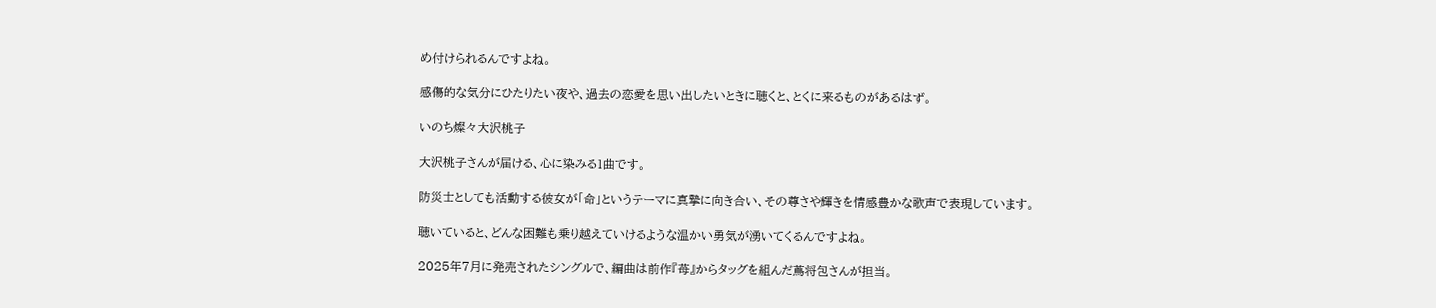め付けられるんですよね。

感傷的な気分にひたりたい夜や、過去の恋愛を思い出したいときに聴くと、とくに来るものがあるはず。

いのち燦々大沢桃子

大沢桃子さんが届ける、心に染みる1曲です。

防災士としても活動する彼女が「命」というテーマに真摯に向き合い、その尊さや輝きを情感豊かな歌声で表現しています。

聴いていると、どんな困難も乗り越えていけるような温かい勇気が湧いてくるんですよね。

2025年7月に発売されたシングルで、編曲は前作『苺』からタッグを組んだ蔦将包さんが担当。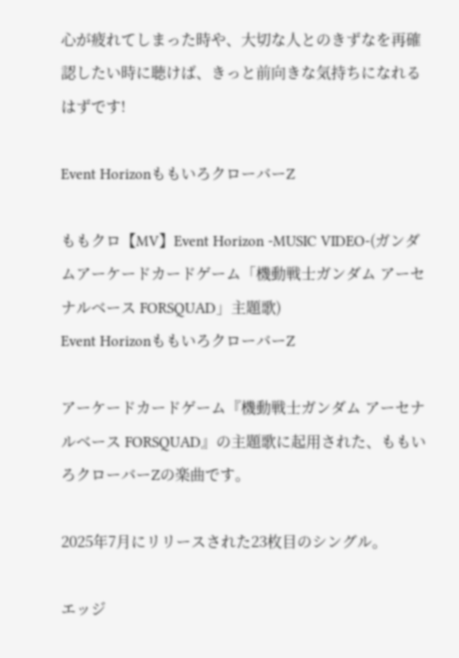心が疲れてしまった時や、大切な人とのきずなを再確認したい時に聴けば、きっと前向きな気持ちになれるはずです!

Event HorizonももいろクローバーZ

ももクロ【MV】Event Horizon -MUSIC VIDEO-(ガンダムアーケードカードゲーム「機動戦士ガンダム アーセナルベース FORSQUAD」主題歌)
Event HorizonももいろクローバーZ

アーケードカードゲーム『機動戦士ガンダム アーセナルベース FORSQUAD』の主題歌に起用された、ももいろクローバーZの楽曲です。

2025年7月にリリースされた23枚目のシングル。

エッジ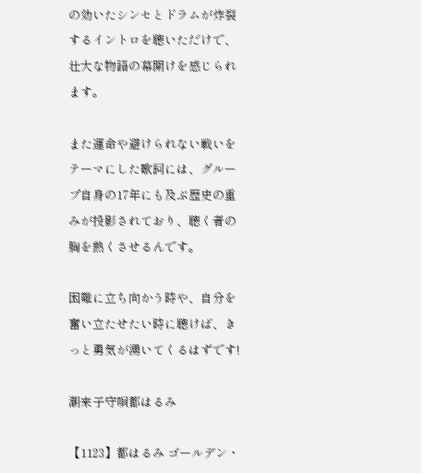の効いたシンセとドラムが炸裂するイントロを聴いただけで、壮大な物語の幕開けを感じられます。

また運命や避けられない戦いをテーマにした歌詞には、グループ自身の17年にも及ぶ歴史の重みが投影されており、聴く者の胸を熱くさせるんです。

困難に立ち向かう時や、自分を奮い立たせたい時に聴けば、きっと勇気が湧いてくるはずです!

潮来子守唄都はるみ

【1123】都はるみ ゴールデン・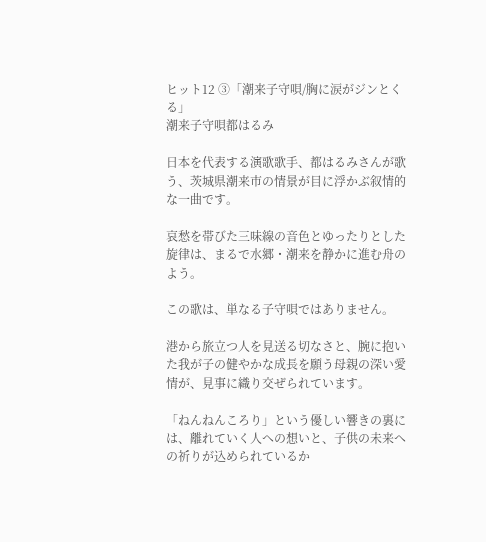ヒット12 ③「潮来子守唄/胸に涙がジンとくる」
潮来子守唄都はるみ

日本を代表する演歌歌手、都はるみさんが歌う、茨城県潮来市の情景が目に浮かぶ叙情的な一曲です。

哀愁を帯びた三味線の音色とゆったりとした旋律は、まるで水郷・潮来を静かに進む舟のよう。

この歌は、単なる子守唄ではありません。

港から旅立つ人を見送る切なさと、腕に抱いた我が子の健やかな成長を願う母親の深い愛情が、見事に織り交ぜられています。

「ねんねんころり」という優しい響きの裏には、離れていく人への想いと、子供の未来への祈りが込められているか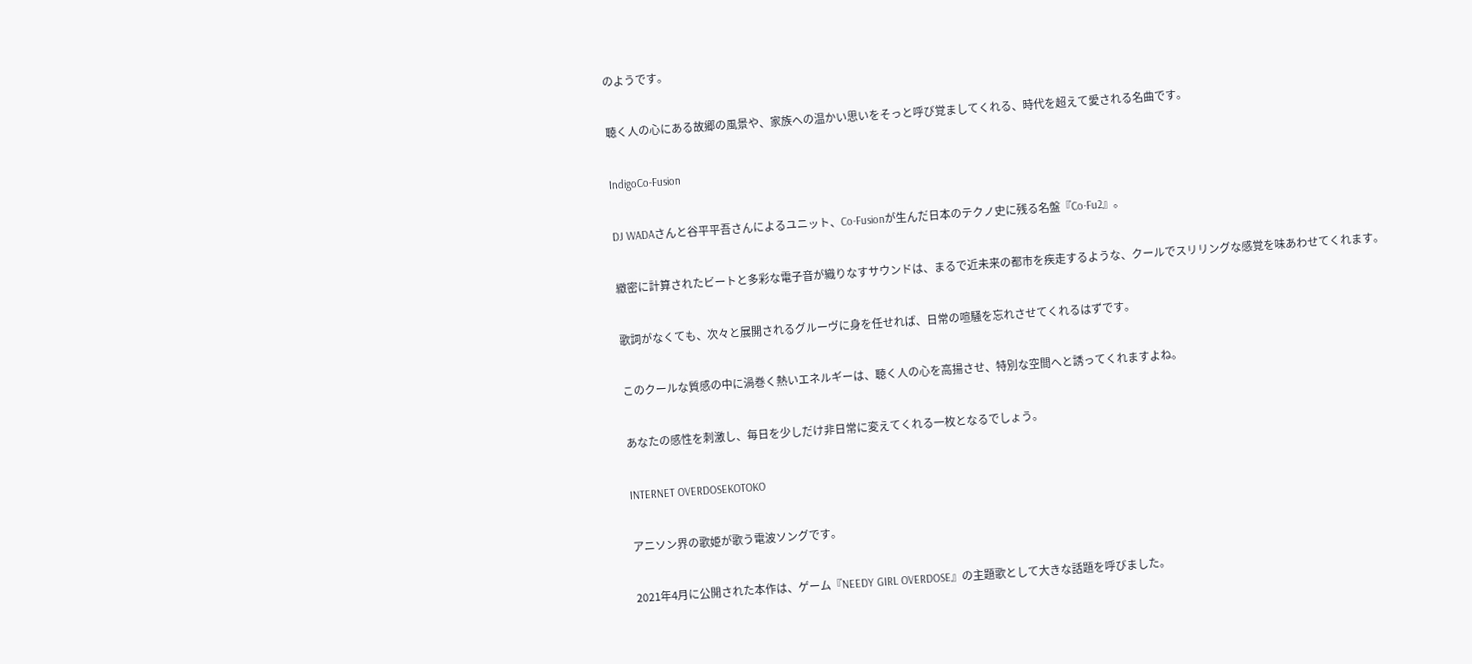のようです。

聴く人の心にある故郷の風景や、家族への温かい思いをそっと呼び覚ましてくれる、時代を超えて愛される名曲です。

IndigoCo-Fusion

DJ WADAさんと谷平平吾さんによるユニット、Co-Fusionが生んだ日本のテクノ史に残る名盤『Co-Fu2』。

緻密に計算されたビートと多彩な電子音が織りなすサウンドは、まるで近未来の都市を疾走するような、クールでスリリングな感覚を味あわせてくれます。

歌詞がなくても、次々と展開されるグルーヴに身を任せれば、日常の喧騒を忘れさせてくれるはずです。

このクールな質感の中に渦巻く熱いエネルギーは、聴く人の心を高揚させ、特別な空間へと誘ってくれますよね。

あなたの感性を刺激し、毎日を少しだけ非日常に変えてくれる一枚となるでしょう。

INTERNET OVERDOSEKOTOKO

アニソン界の歌姫が歌う電波ソングです。

2021年4月に公開された本作は、ゲーム『NEEDY GIRL OVERDOSE』の主題歌として大きな話題を呼びました。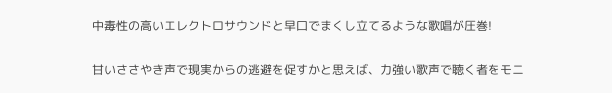中毒性の高いエレクトロサウンドと早口でまくし立てるような歌唱が圧巻!

甘いささやき声で現実からの逃避を促すかと思えば、力強い歌声で聴く者をモニ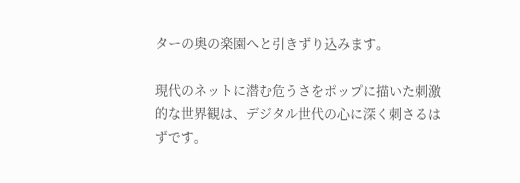ターの奥の楽園へと引きずり込みます。

現代のネットに潜む危うさをポップに描いた刺激的な世界観は、デジタル世代の心に深く刺さるはずです。